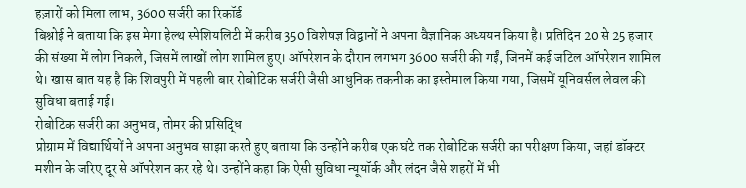हज़ारों को मिला लाभ, 3600 सर्जरी का रिकॉर्ड
बिश्नोई ने बताया कि इस मेगा हेल्थ स्पेशियलिटी में करीब 350 विशेषज्ञ विद्वानों ने अपना वैज्ञानिक अध्ययन किया है। प्रतिदिन 20 से 25 हजार की संख्या में लोग निकले, जिसमें लाखों लोग शामिल हुए। ऑपरेशन के दौरान लगभग 3600 सर्जरी की गईं, जिनमें कई जटिल ऑपरेशन शामिल थे। खास बात यह है कि शिवपुरी में पहली बार रोबोटिक सर्जरी जैसी आधुनिक तकनीक का इस्तेमाल किया गया, जिसमें यूनिवर्सल लेवल की सुविधा बताई गई।
रोबोटिक सर्जरी का अनुभव, तोमर की प्रसिद्धि
प्रोग्राम में विद्यार्थियों ने अपना अनुभव साझा करते हुए बताया कि उन्होंने करीब एक घंटे तक रोबोटिक सर्जरी का परीक्षण किया, जहां डॉक्टर मशीन के जरिए दूर से ऑपरेशन कर रहे थे। उन्होंने कहा कि ऐसी सुविधा न्यूयॉर्क और लंदन जैसे शहरों में भी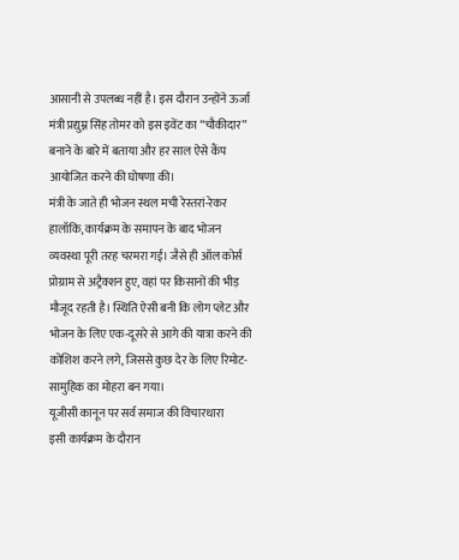आसानी से उपलब्ध नहीं है। इस दौरान उन्होंने ऊर्जा मंत्री प्रद्युम्न सिंह तोमर को इस इवेंट का “चौकीदार” बनाने के बारे में बताया और हर साल ऐसे कैंप आयोजित करने की घोषणा की।
मंत्री के जाते ही भोजन स्थल मची रेस्तरां-रेकर
हालाँकि, कार्यक्रम के समापन के बाद भोजन व्यवस्था पूरी तरह चरमरा गई। जैसे ही ऑल कोर्स प्रोग्राम से अट्रैक्शन हुए, वहां पर किसानों की भीड़ मौजूद रहती है। स्थिति ऐसी बनी कि लोग प्लेट और भोजन के लिए एक-दूसरे से आगे की यात्रा करने की कोशिश करने लगे, जिससे कुछ देर के लिए रिमोट-सामुहिक का मोहरा बन गया।
यूजीसी कानून पर सर्व समाज की विचारधारा
इसी कार्यक्रम के दौरान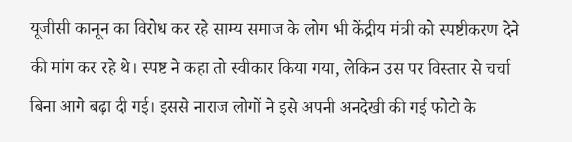यूजीसी कानून का विरोध कर रहे साम्य समाज के लोग भी केंद्रीय मंत्री को स्पष्टीकरण देने की मांग कर रहे थे। स्पष्ट ने कहा तो स्वीकार किया गया, लेकिन उस पर विस्तार से चर्चा बिना आगे बढ़ा दी गई। इससे नाराज लोगों ने इसे अपनी अनदेखी की गई फोटो के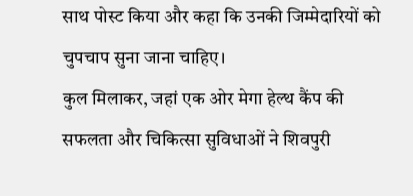साथ पोस्ट किया और कहा कि उनकी जिम्मेदारियों को चुपचाप सुना जाना चाहिए।
कुल मिलाकर, जहां एक ओर मेगा हेल्थ कैंप की सफलता और चिकित्सा सुविधाओं ने शिवपुरी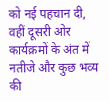को नई पहचान दी, वहीं दूसरी ओर कार्यक्रमों के अंत में नतीजे और कुछ भव्य की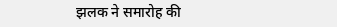झलक ने समारोह की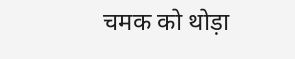चमक को थोड़ा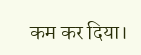कम कर दिया।